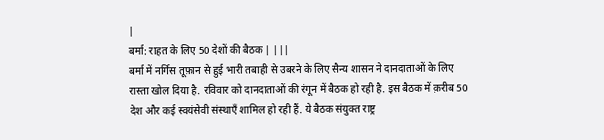|
बर्मा: राहत के लिए 50 देशों की बैठक | |||
बर्मा में नर्गिस तूफ़ान से हुई भारी तबाही से उबरने के लिए सैन्य शासन ने दानदाताओं के लिए रास्ता खोल दिया है. रविवार को दानदाताओं की रंगून में बैठक हो रही है. इस बैठक में क़रीब 50 देश और कई स्वयंसेवी संस्थाएँ शामिल हो रही हैं. ये बैठक संयुक्त राष्ट्र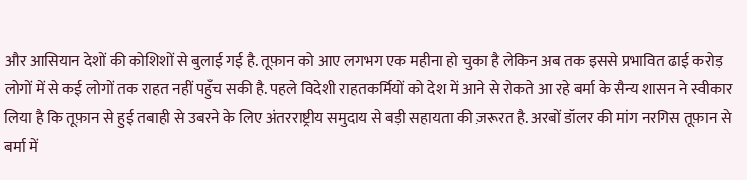और आसियान देशों की कोशिशों से बुलाई गई है. तूफ़ान को आए लगभग एक महीना हो चुका है लेकिन अब तक इससे प्रभावित ढाई करोड़ लोगों में से कई लोगों तक राहत नहीं पहुँच सकी है. पहले विदेशी राहतकर्मियों को देश में आने से रोकते आ रहे बर्मा के सैन्य शासन ने स्वीकार लिया है कि तूफ़ान से हुई तबाही से उबरने के लिए अंतरराष्ट्रीय समुदाय से बड़ी सहायता की ज़रूरत है. अरबों डॉलर की मांग नरगिस तूफ़ान से बर्मा में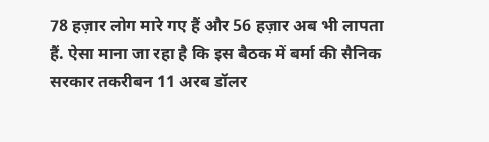78 हज़ार लोग मारे गए हैं और 56 हज़ार अब भी लापता हैं. ऐसा माना जा रहा है कि इस बैठक में बर्मा की सैनिक सरकार तकरीबन 11 अरब डॉलर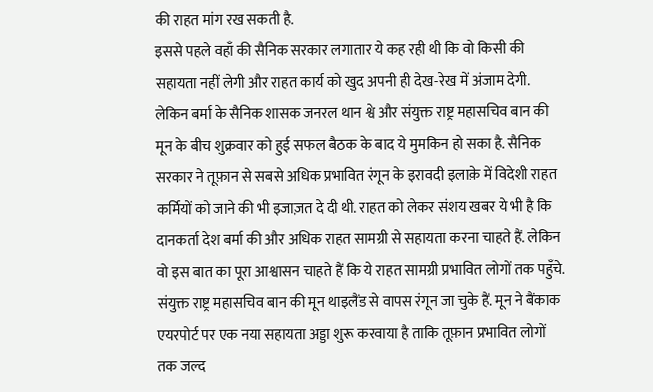की राहत मांग रख सकती है.
इससे पहले वहाँ की सैनिक सरकार लगातार ये कह रही थी कि वो किसी की सहायता नहीं लेगी और राहत कार्य को खुद अपनी ही देख-रेख में अंजाम देगी. लेकिन बर्मा के सैनिक शासक जनरल थान श्वे और संयुक्त राष्ट्र महासचिव बान की मून के बीच शुक्रवार को हुई सफल बैठक के बाद ये मुमकिन हो सका है. सैनिक सरकार ने तूफ़ान से सबसे अधिक प्रभावित रंगून के इरावदी इलाक़े में विदेशी राहत कर्मियों को जाने की भी इजाज़त दे दी थी. राहत को लेकर संशय खबर ये भी है कि दानकर्ता देश बर्मा की और अधिक राहत सामग्री से सहायता करना चाहते हैं. लेकिन वो इस बात का पूरा आश्वासन चाहते हैं कि ये राहत सामग्री प्रभावित लोगों तक पहुँचे. संयुक्त राष्ट्र महासचिव बान की मून थाइलैंड से वापस रंगून जा चुके हैं. मून ने बैंकाक एयरपोर्ट पर एक नया सहायता अड्डा शुरू करवाया है ताकि तूफ़ान प्रभावित लोगों तक जल्द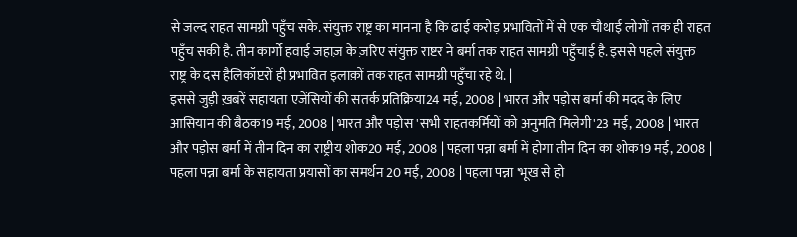से जल्द राहत सामग्री पहुँच सके. संयुक्त राष्ट्र का मानना है कि ढाई करोड़ प्रभावितों में से एक चौथाई लोगों तक ही राहत पहुँच सकी है. तीन कार्गो हवाई जहाज़ के ज़रिए संयुक्त राष्टर ने बर्मा तक राहत सामग्री पहुँचाई है. इससे पहले संयुक्त राष्ट्र के दस हैलिकॉप्टरों ही प्रभावित इलाक़ों तक राहत सामग्री पहुँचा रहे थे. |
इससे जुड़ी ख़बरें सहायता एजेंसियों की सतर्क प्रतिक्रिया24 मई, 2008 | भारत और पड़ोस बर्मा की मदद के लिए आसियान की बैठक19 मई, 2008 | भारत और पड़ोस 'सभी राहतकर्मियों को अनुमति मिलेगी'23 मई, 2008 | भारत और पड़ोस बर्मा में तीन दिन का राष्ट्रीय शोक20 मई, 2008 | पहला पन्ना बर्मा में होगा तीन दिन का शोक19 मई, 2008 | पहला पन्ना बर्मा के सहायता प्रयासों का समर्थन 20 मई, 2008 | पहला पन्ना 'भूख से हो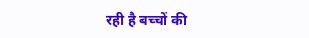रही है बच्चों की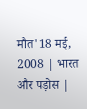मौत'18 मई, 2008 | भारत और पड़ोस |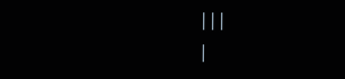|||
|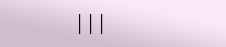|||